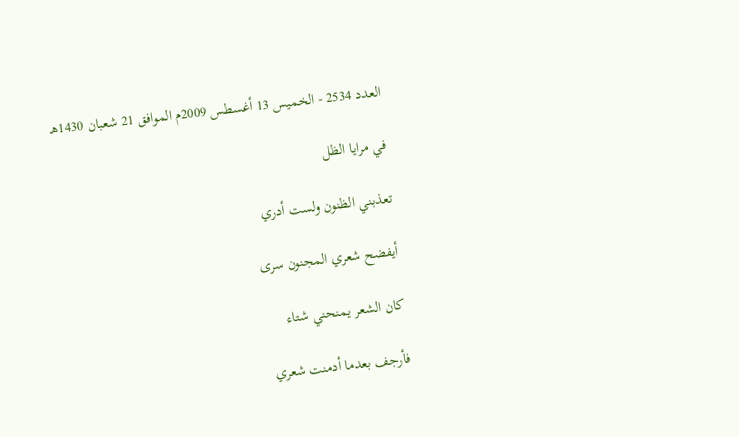العدد 2534 - الخميس 13 أغسطس 2009م الموافق 21 شعبان 1430هـ

في مرايا الظل

تعذبني الظنون ولست أدري

أيفضح شعري المجنون سرى

كان الشعر يمنحني شتاء

فأرجف بعدما أدمنت شعري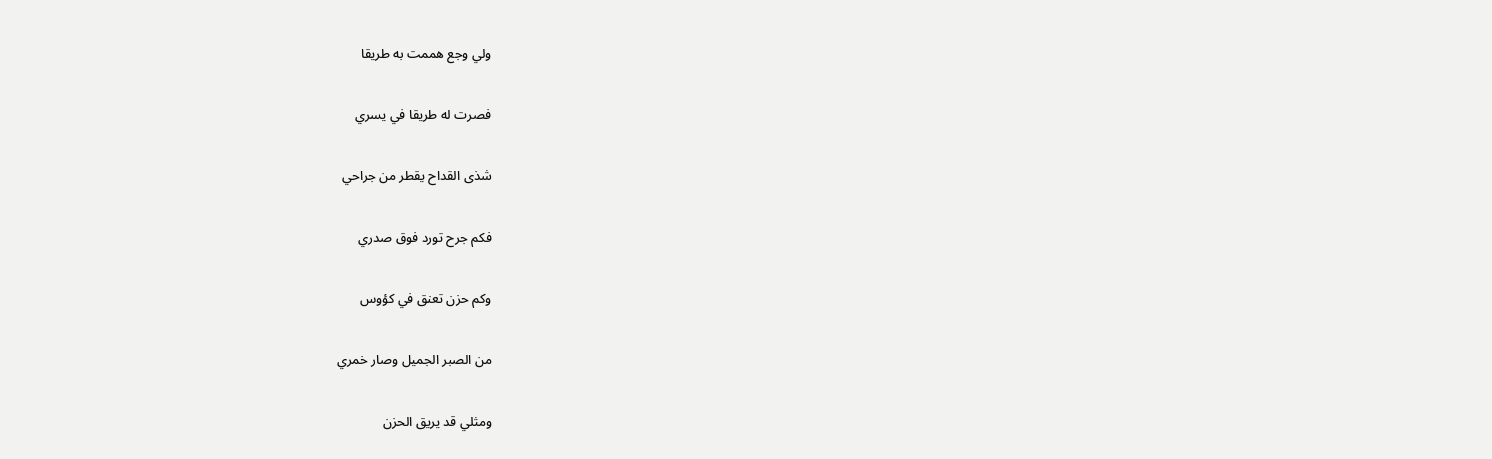ولي وجع هممت به طريقا

فصرت له طريقا في يسري

شذى القداح يقطر من جراحي

فكم جرح تورد فوق صدري

وكم حزن تعنق في كؤوس

من الصبر الجميل وصار خمري

ومثلي قد يريق الحزن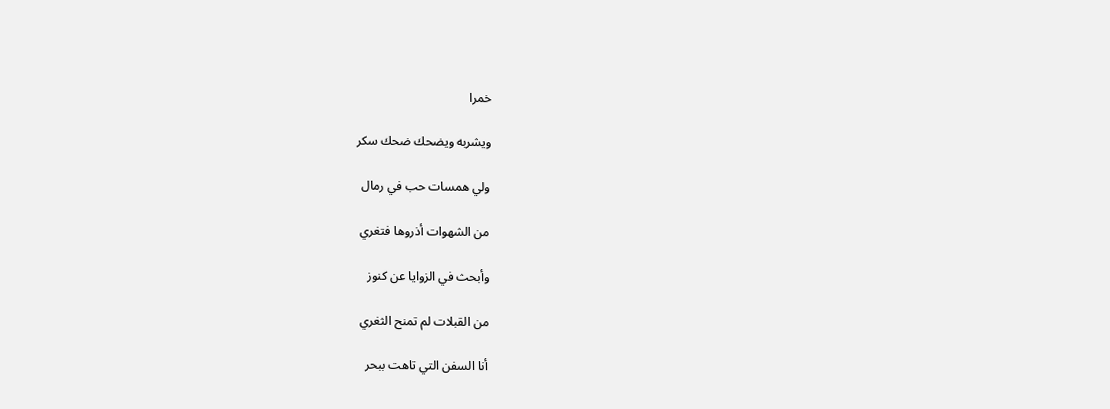خمرا

ويشربه ويضحك ضحك سكر

ولي همسات حب في رمال

من الشهوات أذروها فتغري

وأبحث في الزوايا عن كنوز

من القبلات لم تمنح الثغري

أنا السفن التي تاهت ببحر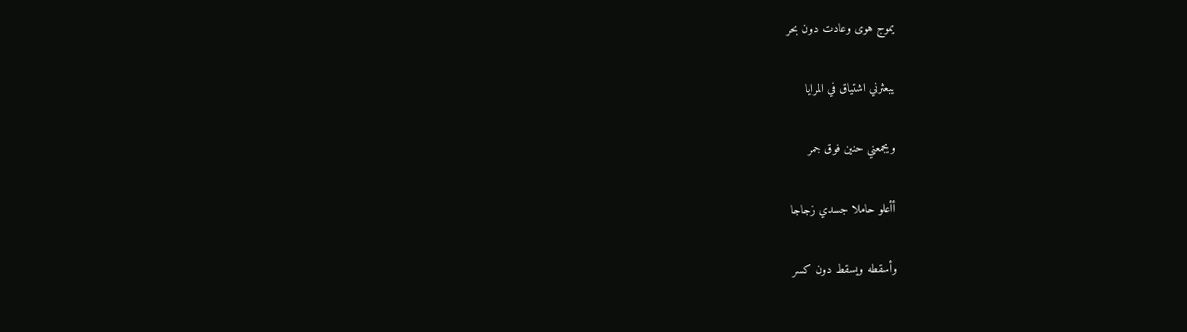يموج هوى وعادت دون بحر

يبعثرني اشتياق في المرايا

ويجمعني حنين فوق جمر

أأعلو حاملا جسدي زجاجا

وأسقطه ويسقط دون كسر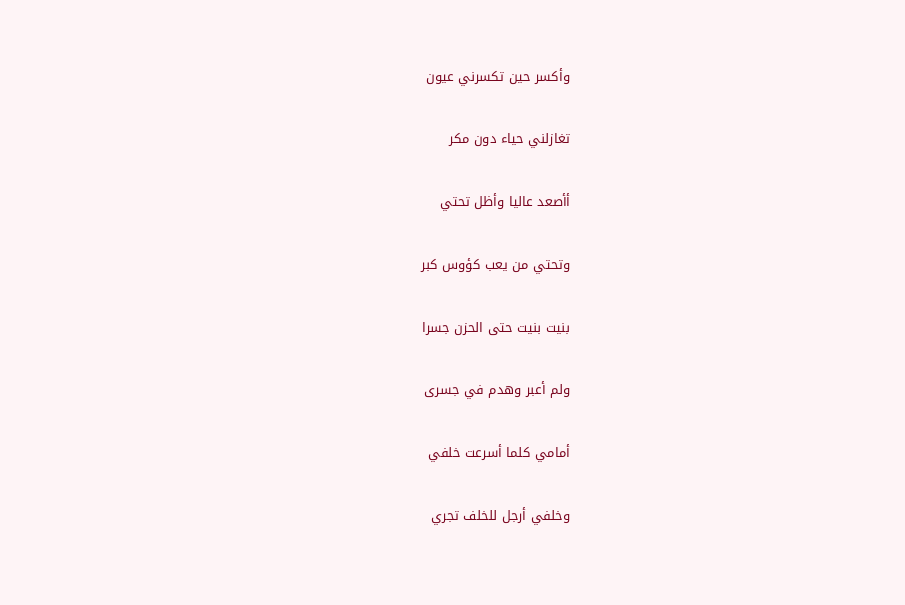وأكسر حين تكسرني عيون

تغازلني حياء دون مكر

أأصعد عاليا وأظل تحتي

وتحتي من يعب كؤوس كبر

بنيت بنيت حتى الحزن جسرا

ولم أعبر وهدم في جسرى

أمامي كلما أسرعت خلفي

وخلفي أرجل للخلف تجري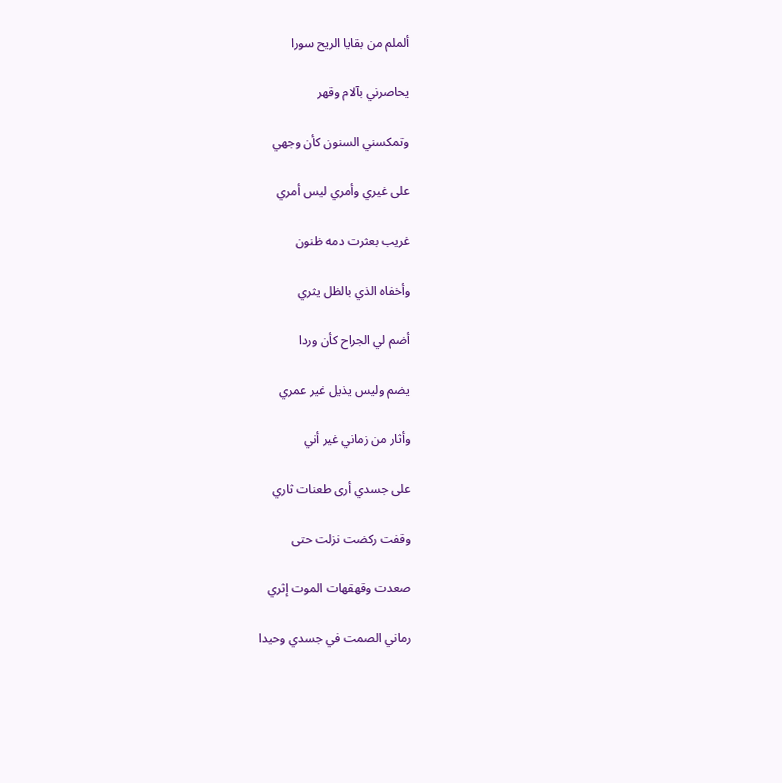ألملم من بقايا الريح سورا

يحاصرني بآلام وقهر

وتمكسني السنون كأن وجهي

على غيري وأمري ليس أمري

غريب بعثرت دمه ظنون

وأخفاه الذي بالظل يثري

أضم لي الجراح كأن وردا

يضم وليس يذيل غير عمري

وأثار من زماني غير أني

على جسدي أرى طعنات ثاري

وقفت ركضت نزلت حتى

صعدت وقهقهات الموت إثري

رماني الصمت في جسدي وحيدا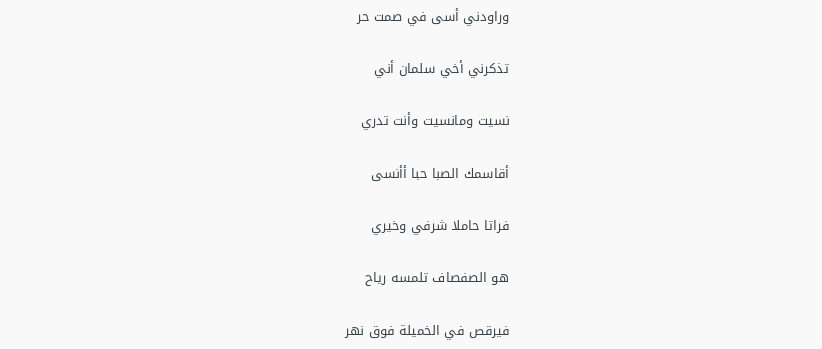وراودني أسى في صمت حر

تذكرني أخي سلمان أني

نسيت ومانسيت وأنت تدري

أقاسمك الصبا حبا أأنسى

فراتا حاملا شرفي وخيري

هو الصفصاف تلمسه رياح

فيرقص في الخميلة فوق نهر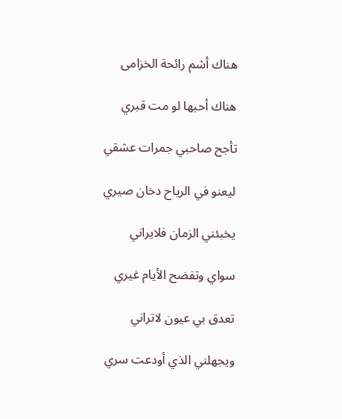هناك أشم رائحة الخزامى

هناك أحبها لو مت قبري

تأجح صاحبي جمرات عشقي

ليعنو في الرياح دخان صيري

يخبئني الزمان فلايراني

سواي وتفضح الأيام غيري

تعدق بي عيون لاتراني

ويجهلني الذي أودعت سري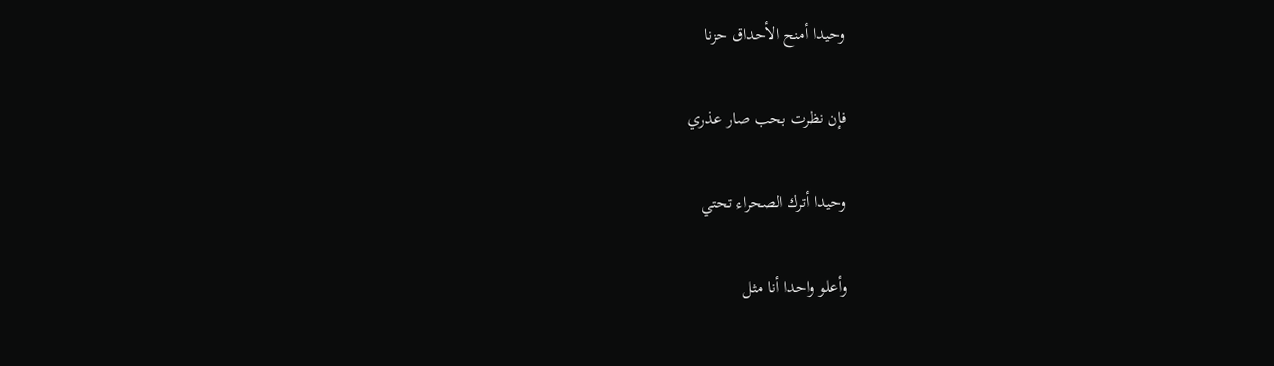وحيدا أمنح الأحداق حزنا

فإن نظرت بحب صار عذري

وحيدا أترك الصحراء تحتي

وأعلو واحدا أنا مثل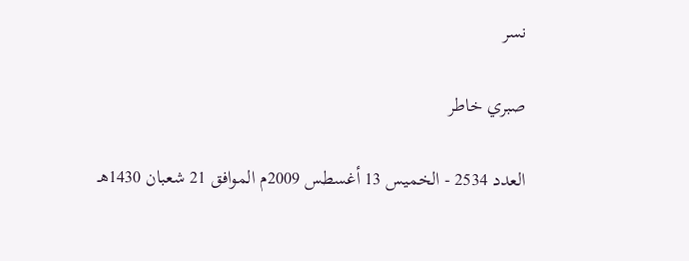نسر

صبري خاطر

العدد 2534 - الخميس 13 أغسطس 2009م الموافق 21 شعبان 1430هـ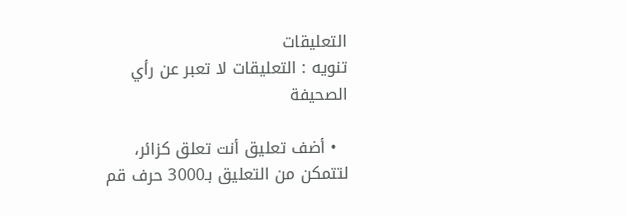التعليقات
تنويه : التعليقات لا تعبر عن رأي الصحيفة

  • أضف تعليق أنت تعلق كزائر، لتتمكن من التعليق بـ3000 حرف قم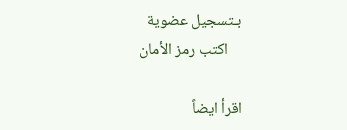بـتسجيل عضوية
    اكتب رمز الأمان

اقرأ ايضاً